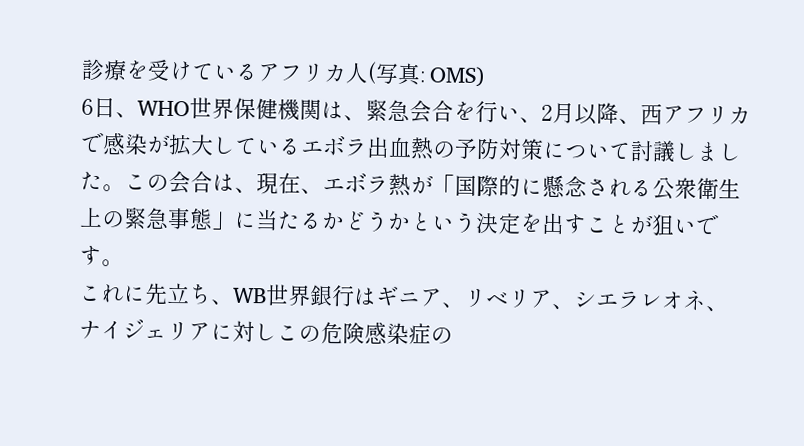診療を受けているアフリカ人(写真: OMS)
6日、WHO世界保健機関は、緊急会合を行い、2月以降、西アフリカで感染が拡大しているエボラ出血熱の予防対策について討議しました。この会合は、現在、エボラ熱が「国際的に懸念される公衆衛生上の緊急事態」に当たるかどうかという決定を出すことが狙いです。
これに先立ち、WB世界銀行はギニア、リベリア、シエラレオネ、ナイジェリアに対しこの危険感染症の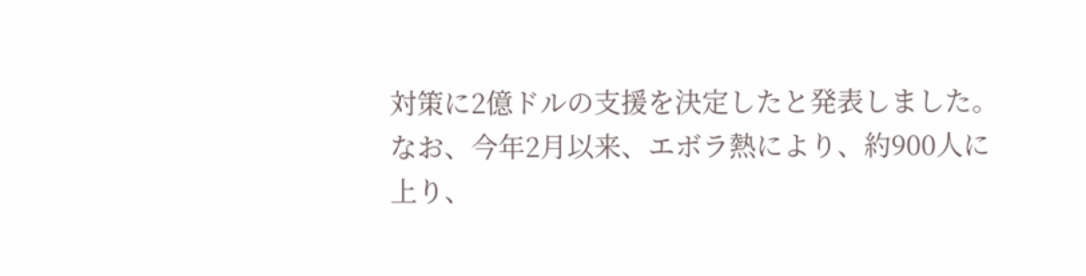対策に2億ドルの支援を決定したと発表しました。
なお、今年2月以来、エボラ熱により、約900人に上り、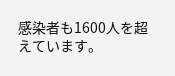感染者も1600人を超えています。